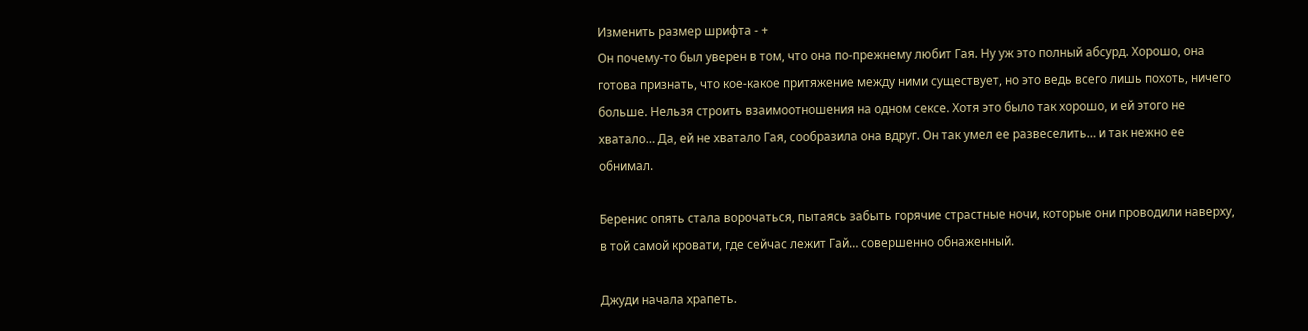Изменить размер шрифта - +
Он почему-то был уверен в том, что она по-прежнему любит Гая. Ну уж это полный абсурд. Хорошо, она готова признать, что кое-какое притяжение между ними существует, но это ведь всего лишь похоть, ничего больше. Нельзя строить взаимоотношения на одном сексе. Хотя это было так хорошо, и ей этого не хватало… Да, ей не хватало Гая, сообразила она вдруг. Он так умел ее развеселить… и так нежно ее обнимал.

Беренис опять стала ворочаться, пытаясь забыть горячие страстные ночи, которые они проводили наверху, в той самой кровати, где сейчас лежит Гай… совершенно обнаженный.

Джуди начала храпеть.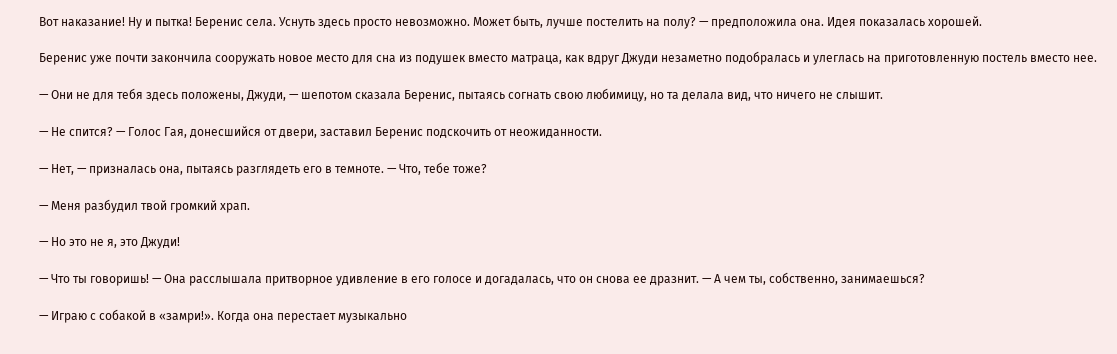Вот наказание! Ну и пытка! Беренис села. Уснуть здесь просто невозможно. Может быть, лучше постелить на полу? — предположила она. Идея показалась хорошей.

Беренис уже почти закончила сооружать новое место для сна из подушек вместо матраца, как вдруг Джуди незаметно подобралась и улеглась на приготовленную постель вместо нее.

— Они не для тебя здесь положены, Джуди, — шепотом сказала Беренис, пытаясь согнать свою любимицу, но та делала вид, что ничего не слышит.

— Не спится? — Голос Гая, донесшийся от двери, заставил Беренис подскочить от неожиданности.

— Нет, — призналась она, пытаясь разглядеть его в темноте. — Что, тебе тоже?

— Меня разбудил твой громкий храп.

— Но это не я, это Джуди!

— Что ты говоришь! — Она расслышала притворное удивление в его голосе и догадалась, что он снова ее дразнит. — А чем ты, собственно, занимаешься?

— Играю с собакой в «замри!». Когда она перестает музыкально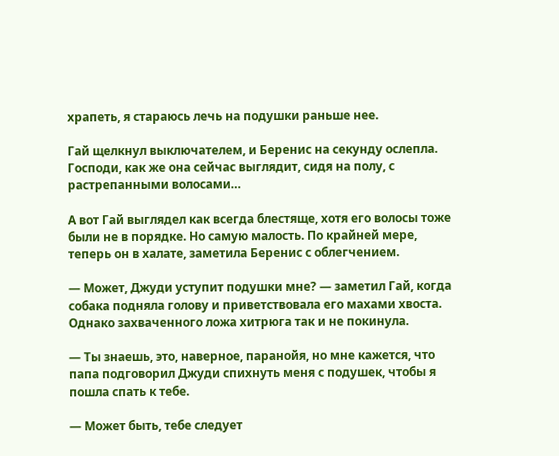храпеть, я стараюсь лечь на подушки раньше нее.

Гай щелкнул выключателем, и Беренис на секунду ослепла. Господи, как же она сейчас выглядит, сидя на полу, с растрепанными волосами…

А вот Гай выглядел как всегда блестяще, хотя его волосы тоже были не в порядке. Но самую малость. По крайней мере, теперь он в халате, заметила Беренис с облегчением.

— Может, Джуди уступит подушки мне? — заметил Гай, когда собака подняла голову и приветствовала его махами хвоста. Однако захваченного ложа хитрюга так и не покинула.

— Ты знаешь, это, наверное, паранойя, но мне кажется, что папа подговорил Джуди спихнуть меня с подушек, чтобы я пошла спать к тебе.

— Может быть, тебе следует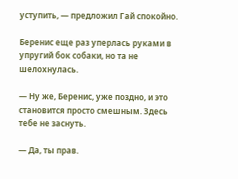уступить, — предложил Гай спокойно.

Беренис еще раз уперлась руками в упругий бок собаки, но та не шелохнулась.

— Ну же, Беренис, уже поздно, и это становится просто смешным. Здесь тебе не заснуть.

— Да, ты прав.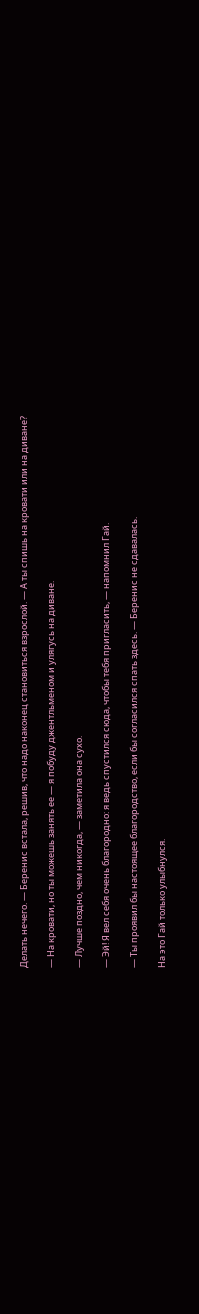Делать нечего. — Беренис встала, решив, что надо наконец становиться взрослой. — А ты спишь на кровати или на диване?

— На кровати, но ты можешь занять ее — я побуду джентльменом и улягусь на диване.

— Лучше поздно, чем никогда, — заметила она сухо.

— Эй! Я вел себя очень благородно: я ведь спустился сюда, чтобы тебя пригласить, — напомнил Гай.

— Ты проявил бы настоящее благородство, если бы согласился спать здесь. — Беренис не сдавалась.

На это Гай только улыбнулся.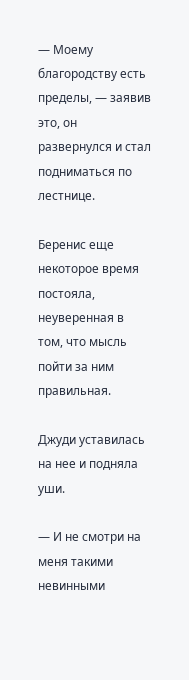— Моему благородству есть пределы, — заявив это, он развернулся и стал подниматься по лестнице.

Беренис еще некоторое время постояла, неуверенная в том, что мысль пойти за ним правильная.

Джуди уставилась на нее и подняла уши.

— И не смотри на меня такими невинными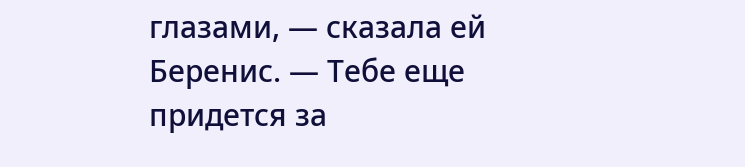глазами, — сказала ей Беренис. — Тебе еще придется за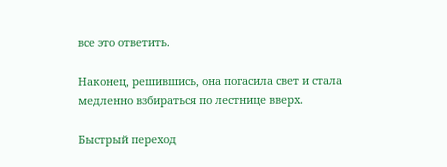все это ответить.

Наконец, решившись, она погасила свет и стала медленно взбираться по лестнице вверх.

Быстрый переход